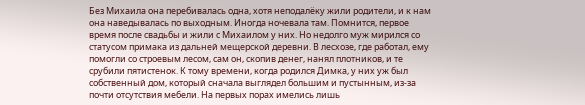Без Михаила она перебивалась одна, хотя неподалёку жили родители, и к нам она наведывалась по выходным. Иногда ночевала там. Помнится, первое время после свадьбы и жили с Михаилом у них. Но недолго муж мирился со статусом примака из дальней мещерской деревни. В лесхозе, где работал, ему помогли со строевым лесом, сам он, скопив денег, нанял плотников, и те срубили пятистенок. К тому времени, когда родился Димка, у них уж был собственный дом, который сначала выглядел большим и пустынным, из-за почти отсутствия мебели. На первых порах имелись лишь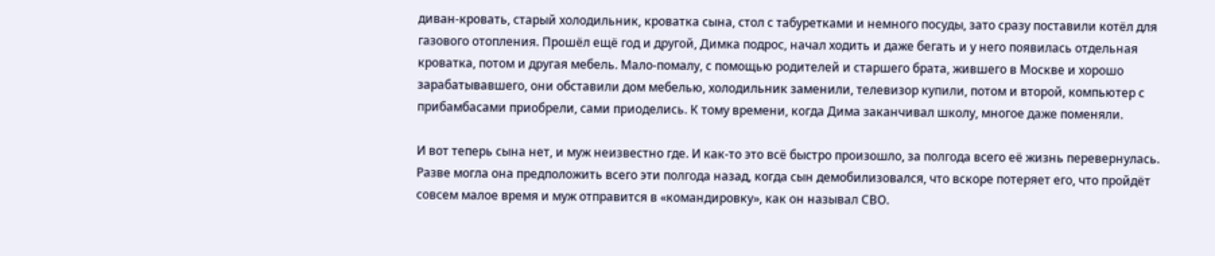диван-кровать, старый холодильник, кроватка сына, стол с табуретками и немного посуды, зато сразу поставили котёл для газового отопления. Прошёл ещё год и другой, Димка подрос, начал ходить и даже бегать и у него появилась отдельная кроватка, потом и другая мебель. Мало-помалу, с помощью родителей и старшего брата, жившего в Москве и хорошо зарабатывавшего, они обставили дом мебелью, холодильник заменили, телевизор купили, потом и второй, компьютер с прибамбасами приобрели, сами приоделись. К тому времени, когда Дима заканчивал школу, многое даже поменяли.

И вот теперь сына нет, и муж неизвестно где. И как-то это всё быстро произошло, за полгода всего её жизнь перевернулась. Разве могла она предположить всего эти полгода назад, когда сын демобилизовался, что вскоре потеряет его, что пройдёт совсем малое время и муж отправится в «командировку», как он называл СВО.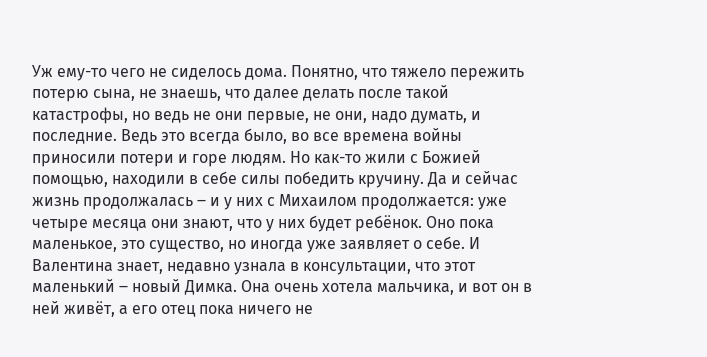Уж ему-то чего не сиделось дома. Понятно, что тяжело пережить потерю сына, не знаешь, что далее делать после такой катастрофы, но ведь не они первые, не они, надо думать, и последние. Ведь это всегда было, во все времена войны приносили потери и горе людям. Но как-то жили с Божией помощью, находили в себе силы победить кручину. Да и сейчас жизнь продолжалась ‒ и у них с Михаилом продолжается: уже четыре месяца они знают, что у них будет ребёнок. Оно пока маленькое, это существо, но иногда уже заявляет о себе. И Валентина знает, недавно узнала в консультации, что этот маленький ‒ новый Димка. Она очень хотела мальчика, и вот он в ней живёт, а его отец пока ничего не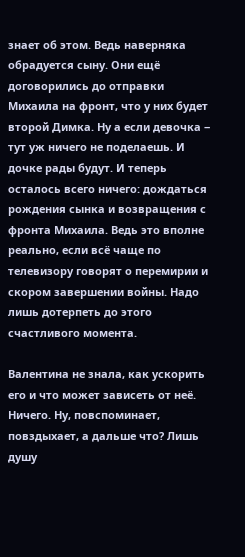знает об этом. Ведь наверняка обрадуется сыну. Они ещё договорились до отправки Михаила на фронт, что у них будет второй Димка. Ну а если девочка ‒ тут уж ничего не поделаешь. И дочке рады будут. И теперь осталось всего ничего: дождаться рождения сынка и возвращения с фронта Михаила. Ведь это вполне реально, если всё чаще по телевизору говорят о перемирии и скором завершении войны. Надо лишь дотерпеть до этого счастливого момента.

Валентина не знала, как ускорить его и что может зависеть от неё. Ничего. Ну, повспоминает, повздыхает, а дальше что? Лишь душу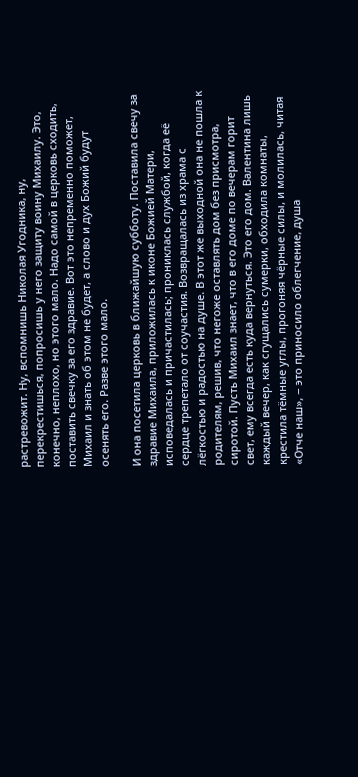растревожит. Ну, вспомнишь Николая Угодника, ну, перекрестишься, попросишь у него защиту воину Михаилу. Это, конечно, неплохо, но этого мало. Надо самой в церковь сходить, поставить свечку за его здравие. Вот это непременно поможет, Михаил и знать об этом не будет, а слово и дух Божий будут осенять его. Разве этого мало.

И она посетила церковь в ближайшую субботу. Поставила свечу за здравие Михаила, приложилась к иконе Божией Матери, исповедалась и причастилась; прониклась службой, когда её сердце трепетало от соучастия. Возвращалась из храма с лёгкостью и радостью на душе. В этот же выходной она не пошла к родителям, решив, что негоже оставлять дом без присмотра, сиротой. Пусть Михаил знает, что в его доме по вечерам горит свет, ему всегда есть куда вернуться. Это его дом. Валентина лишь каждый вечер, как сгущались сумерки, обходила комнаты, крестила тёмные углы, прогоняя чёрные силы, и молилась, читая «Отче наш», ‒ это приносило облегчение, душа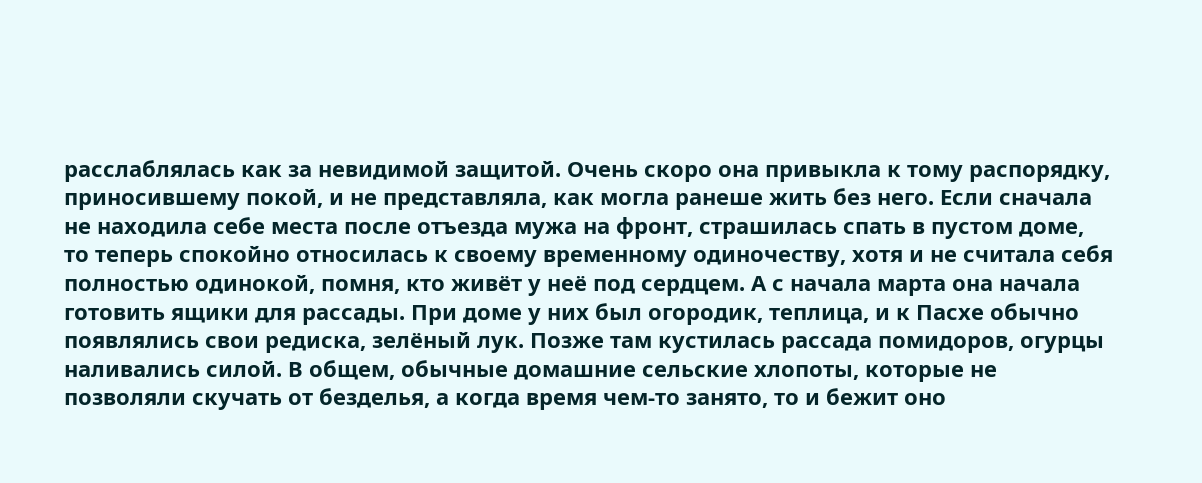расслаблялась как за невидимой защитой. Очень скоро она привыкла к тому распорядку, приносившему покой, и не представляла, как могла ранеше жить без него. Если сначала не находила себе места после отъезда мужа на фронт, страшилась спать в пустом доме, то теперь спокойно относилась к своему временному одиночеству, хотя и не считала себя полностью одинокой, помня, кто живёт у неё под сердцем. А с начала марта она начала готовить ящики для рассады. При доме у них был огородик, теплица, и к Пасхе обычно появлялись свои редиска, зелёный лук. Позже там кустилась рассада помидоров, огурцы наливались силой. В общем, обычные домашние сельские хлопоты, которые не позволяли скучать от безделья, а когда время чем-то занято, то и бежит оно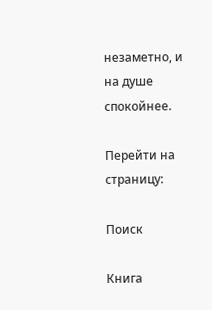незаметно, и на душе спокойнее.

Перейти на страницу:

Поиск

Книга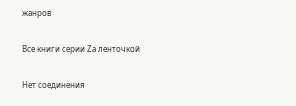жанров

Все книги серии Zа ленточкой

Нет соединения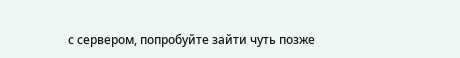с сервером, попробуйте зайти чуть позже